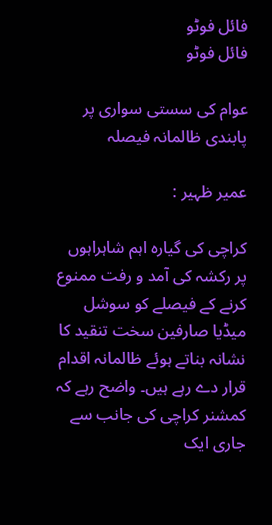فائل فوٹو
فائل فوٹو

عوام کی سستی سواری پر پابندی ظالمانہ فیصلہ

عمیر ظہیر :

کراچی کی گیارہ اہم شاہراہوں پر رکشہ کی آمد و رفت ممنوع کرنے کے فیصلے کو سوشل میڈیا صارفین سخت تنقید کا نشانہ بناتے ہوئے ظالمانہ اقدام قرار دے رہے ہیں۔ واضح رہے کہ کمشنر کراچی کی جانب سے جاری ایک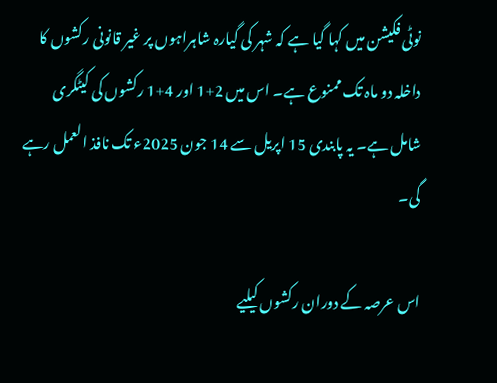نوٹی فکیشن میں کہا گیا ہے کہ شہر کی گیارہ شاہراہوں پر غیر قانونی رکشوں کا داخلہ دو ماہ تک ممنوع ہے۔ اس میں 2+1 اور 4+1 رکشوں کی کیٹگری شامل ہے۔ یہ پابندی 15 اپریل سے 14 جون 2025ء تک نافذ العمل رہے گی۔

اس عرصہ کے دوران رکشوں کیلیے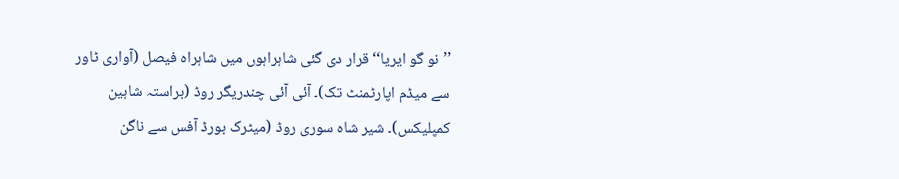’’نو گو ایریا‘‘ قرار دی گئی شاہراہوں میں شاہراہ فیصل (آواری ٹاور سے میڈم اپارٹمنٹ تک)۔ آئی آئی چندریگر روڈ (براستہ شاہین کمپلیکس)۔ شیر شاہ سوری روڈ (میٹرک بورڈ آفس سے ناگن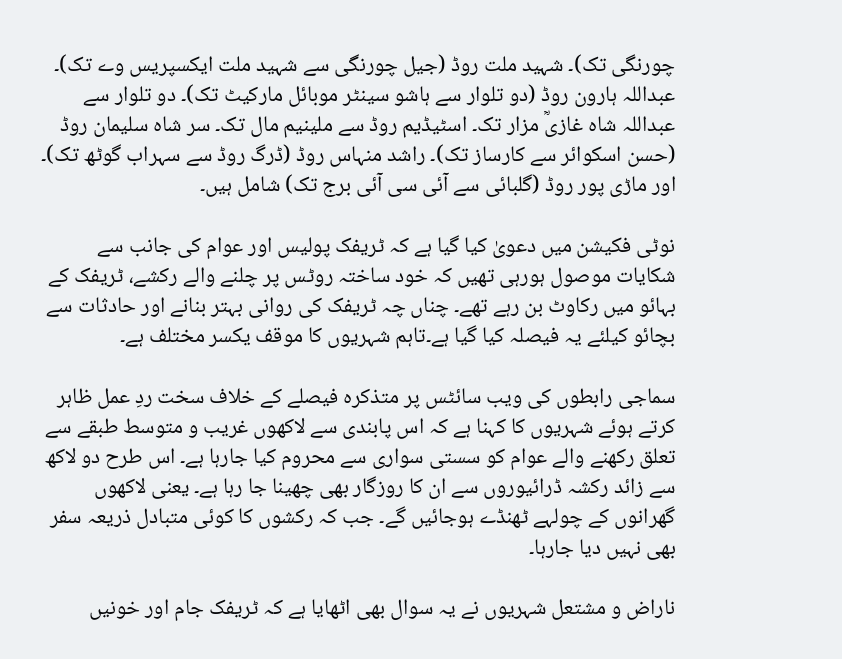چورنگی تک)۔ شہید ملت روڈ (جیل چورنگی سے شہید ملت ایکسپریس وے تک)۔ عبداللہ ہارون روڈ (دو تلوار سے ہاشو سینٹر موبائل مارکیٹ تک)۔ دو تلوار سے عبداللہ شاہ غازیؒ مزار تک۔ اسٹیڈیم روڈ سے ملینیم مال تک۔ سر شاہ سلیمان روڈ (حسن اسکوائر سے کارساز تک)۔ راشد منہاس روڈ (ڈرگ روڈ سے سہراب گوٹھ تک)۔ اور ماڑی پور روڈ (گلبائی سے آئی سی آئی برج تک) شامل ہیں۔

نوٹی فکیشن میں دعویٰ کیا گیا ہے کہ ٹریفک پولیس اور عوام کی جانب سے شکایات موصول ہورہی تھیں کہ خود ساختہ روٹس پر چلنے والے رکشے، ٹریفک کے بہائو میں رکاوٹ بن رہے تھے۔ چناں چہ ٹریفک کی روانی بہتر بنانے اور حادثات سے بچائو کیلئے یہ فیصلہ کیا گیا ہے۔تاہم شہریوں کا موقف یکسر مختلف ہے۔

سماجی رابطوں کی ویب سائٹس پر متذکرہ فیصلے کے خلاف سخت ردِ عمل ظاہر کرتے ہوئے شہریوں کا کہنا ہے کہ اس پابندی سے لاکھوں غریب و متوسط طبقے سے تعلق رکھنے والے عوام کو سستی سواری سے محروم کیا جارہا ہے۔ اس طرح دو لاکھ سے زائد رکشہ ڈرائیوروں سے ان کا روزگار بھی چھینا جا رہا ہے۔ یعنی لاکھوں گھرانوں کے چولہے ٹھنڈے ہوجائیں گے۔ جب کہ رکشوں کا کوئی متبادل ذریعہ سفر بھی نہیں دیا جارہا۔

ناراض و مشتعل شہریوں نے یہ سوال بھی اٹھایا ہے کہ ٹریفک جام اور خونیں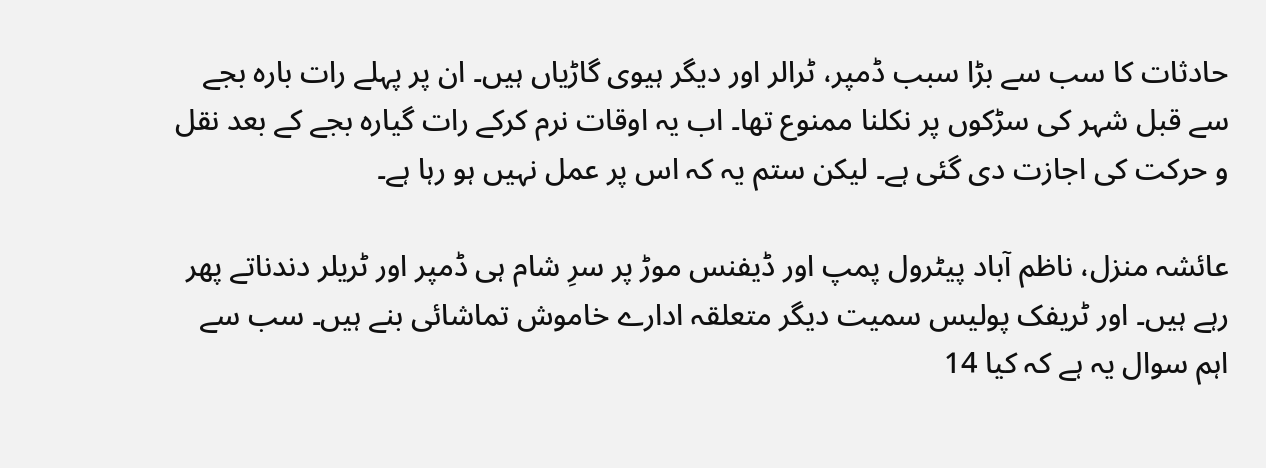حادثات کا سب سے بڑا سبب ڈمپر، ٹرالر اور دیگر ہیوی گاڑیاں ہیں۔ ان پر پہلے رات بارہ بجے سے قبل شہر کی سڑکوں پر نکلنا ممنوع تھا۔ اب یہ اوقات نرم کرکے رات گیارہ بجے کے بعد نقل و حرکت کی اجازت دی گئی ہے۔ لیکن ستم یہ کہ اس پر عمل نہیں ہو رہا ہے۔

عائشہ منزل، ناظم آباد پیٹرول پمپ اور ڈیفنس موڑ پر سرِ شام ہی ڈمپر اور ٹریلر دندناتے پھر رہے ہیں۔ اور ٹریفک پولیس سمیت دیگر متعلقہ ادارے خاموش تماشائی بنے ہیں۔ سب سے اہم سوال یہ ہے کہ کیا 14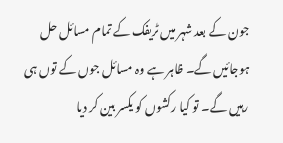جون کے بعد شہر میں ٹریفک کے تمام مسائل حل ہوجائیں گے۔ ظاہر ہے وہ مسائل جوں کے توں ہی رہیں گے۔ تو کیا رکشوں کو یکسر بین کر دیا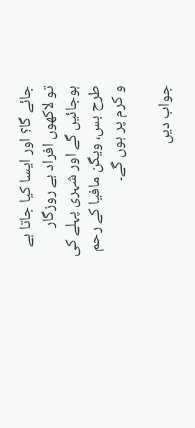جائے گا؟ اور ایسا کیا جاتا ہے تو لاکھوں افراد بے روزگار ہوجائیں گے اور شہری پہلے کی طرح بس، ویگن مافیا کے رحم و کرم پر ہوں گے۔

جواب دیں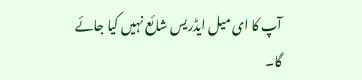آپ کا ای میل ایڈریس شائع نہیں کیا جائے گا۔